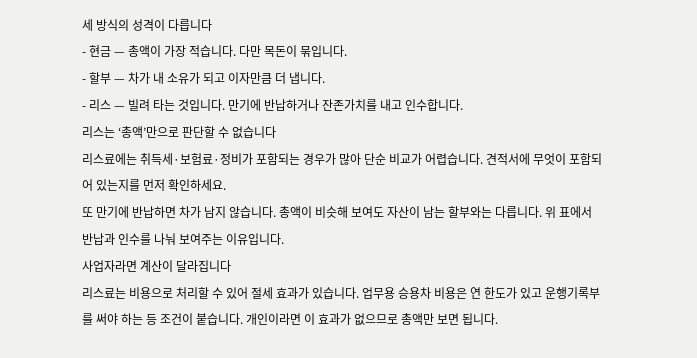세 방식의 성격이 다릅니다
- 현금 — 총액이 가장 적습니다. 다만 목돈이 묶입니다.
- 할부 — 차가 내 소유가 되고 이자만큼 더 냅니다.
- 리스 — 빌려 타는 것입니다. 만기에 반납하거나 잔존가치를 내고 인수합니다.
리스는 ‘총액’만으로 판단할 수 없습니다
리스료에는 취득세·보험료·정비가 포함되는 경우가 많아 단순 비교가 어렵습니다. 견적서에 무엇이 포함되어 있는지를 먼저 확인하세요.
또 만기에 반납하면 차가 남지 않습니다. 총액이 비슷해 보여도 자산이 남는 할부와는 다릅니다. 위 표에서 반납과 인수를 나눠 보여주는 이유입니다.
사업자라면 계산이 달라집니다
리스료는 비용으로 처리할 수 있어 절세 효과가 있습니다. 업무용 승용차 비용은 연 한도가 있고 운행기록부를 써야 하는 등 조건이 붙습니다. 개인이라면 이 효과가 없으므로 총액만 보면 됩니다.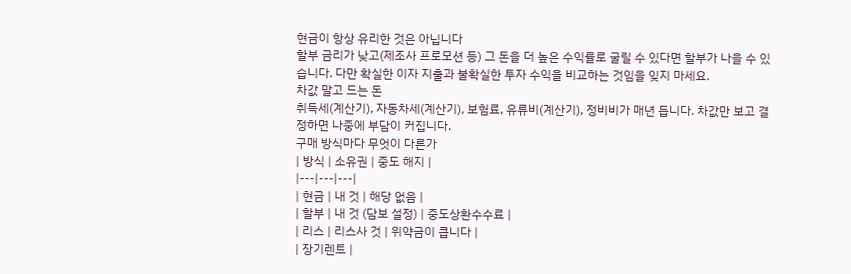현금이 항상 유리한 것은 아닙니다
할부 금리가 낮고(제조사 프로모션 등) 그 돈을 더 높은 수익률로 굴릴 수 있다면 할부가 나을 수 있습니다. 다만 확실한 이자 지출과 불확실한 투자 수익을 비교하는 것임을 잊지 마세요.
차값 말고 드는 돈
취득세(계산기), 자동차세(계산기), 보험료, 유류비(계산기), 정비비가 매년 듭니다. 차값만 보고 결정하면 나중에 부담이 커집니다.
구매 방식마다 무엇이 다른가
| 방식 | 소유권 | 중도 해지 |
|---|---|---|
| 현금 | 내 것 | 해당 없음 |
| 할부 | 내 것 (담보 설정) | 중도상환수수료 |
| 리스 | 리스사 것 | 위약금이 큽니다 |
| 장기렌트 |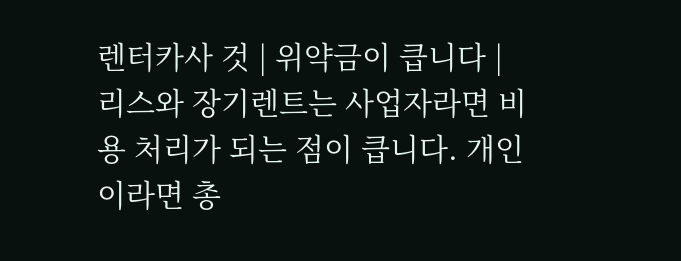렌터카사 것 | 위약금이 큽니다 |
리스와 장기렌트는 사업자라면 비용 처리가 되는 점이 큽니다. 개인이라면 총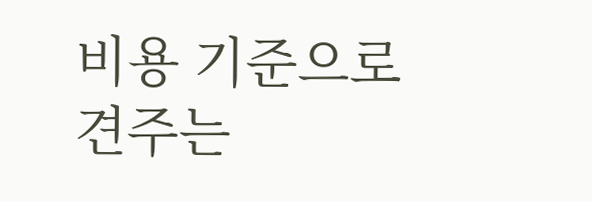비용 기준으로 견주는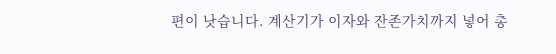편이 낫습니다. 계산기가 이자와 잔존가치까지 넣어 총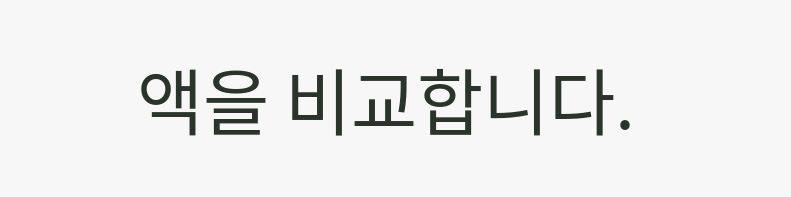액을 비교합니다.